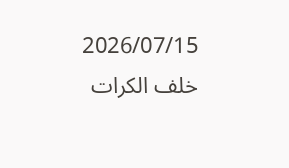2026/07/15
خلف الكرات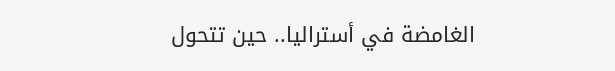الغامضة في أستراليا.. حين تتحول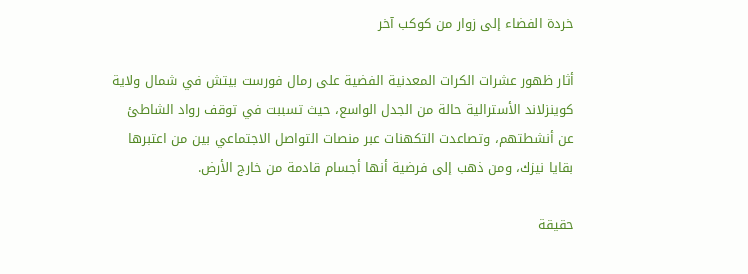خردة الفضاء إلى زوار من كوكب آخر

أثار ظهور عشرات الكرات المعدنية الفضية على رمال فورست بيتش في شمال ولاية كوينزلاند الأسترالية حالة من الجدل الواسع، حيث تسببت في توقف رواد الشاطئ عن أنشطتهم، وتصاعدت التكهنات عبر منصات التواصل الاجتماعي بين من اعتبرها بقايا نيزك، ومن ذهب إلى فرضية أنها أجسام قادمة من خارج الأرض.

حقيقة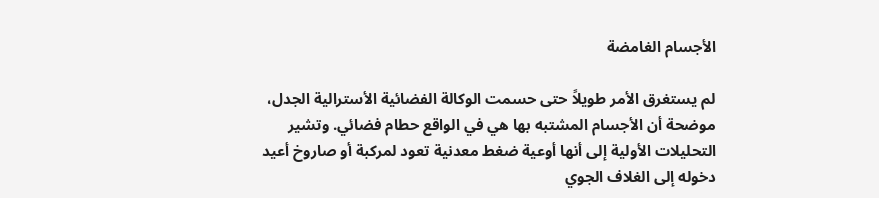الأجسام الغامضة

لم يستغرق الأمر طويلاً حتى حسمت الوكالة الفضائية الأسترالية الجدل، موضحة أن الأجسام المشتبه بها هي في الواقع حطام فضائي. وتشير التحليلات الأولية إلى أنها أوعية ضغط معدنية تعود لمركبة أو صاروخ أعيد دخوله إلى الغلاف الجوي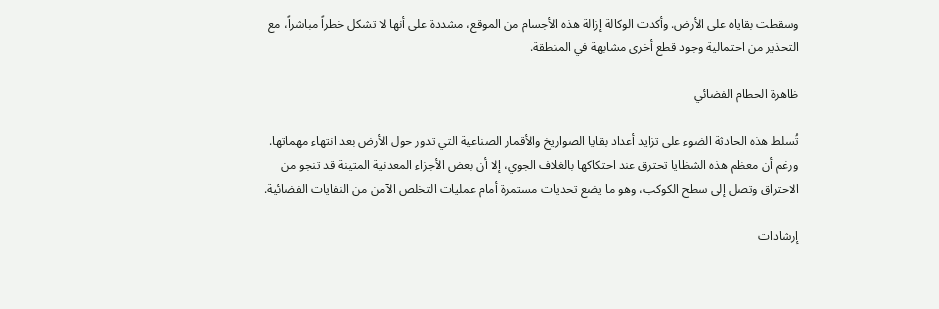وسقطت بقاياه على الأرض. وأكدت الوكالة إزالة هذه الأجسام من الموقع، مشددة على أنها لا تشكل خطراً مباشراً، مع التحذير من احتمالية وجود قطع أخرى مشابهة في المنطقة.

ظاهرة الحطام الفضائي

تُسلط هذه الحادثة الضوء على تزايد أعداد بقايا الصواريخ والأقمار الصناعية التي تدور حول الأرض بعد انتهاء مهماتها. ورغم أن معظم هذه الشظايا تحترق عند احتكاكها بالغلاف الجوي، إلا أن بعض الأجزاء المعدنية المتينة قد تنجو من الاحتراق وتصل إلى سطح الكوكب، وهو ما يضع تحديات مستمرة أمام عمليات التخلص الآمن من النفايات الفضائية.

إرشادات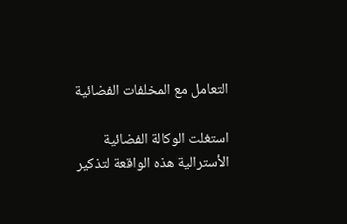التعامل مع المخلفات الفضائية

استغلت الوكالة الفضائية الأسترالية هذه الواقعة لتذكير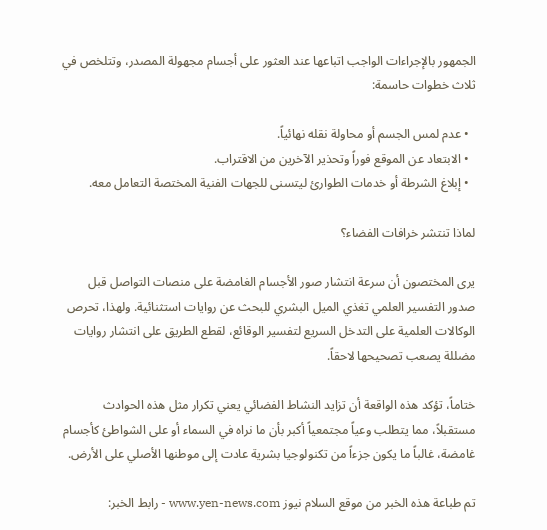الجمهور بالإجراءات الواجب اتباعها عند العثور على أجسام مجهولة المصدر، وتتلخص في ثلاث خطوات حاسمة:

  • عدم لمس الجسم أو محاولة نقله نهائياً.
  • الابتعاد عن الموقع فوراً وتحذير الآخرين من الاقتراب.
  • إبلاغ الشرطة أو خدمات الطوارئ ليتسنى للجهات الفنية المختصة التعامل معه.

لماذا تنتشر خرافات الفضاء؟

يرى المختصون أن سرعة انتشار صور الأجسام الغامضة على منصات التواصل قبل صدور التفسير العلمي تغذي الميل البشري للبحث عن روايات استثنائية. ولهذا، تحرص الوكالات العلمية على التدخل السريع لتفسير الوقائع، لقطع الطريق على انتشار روايات مضللة يصعب تصحيحها لاحقاً.

ختاماً، تؤكد هذه الواقعة أن تزايد النشاط الفضائي يعني تكرار مثل هذه الحوادث مستقبلاً، مما يتطلب وعياً مجتمعياً أكبر بأن ما نراه في السماء أو على الشواطئ كأجسام غامضة، غالباً ما يكون جزءاً من تكنولوجيا بشرية عادت إلى موطنها الأصلي على الأرض.

تم طباعة هذه الخبر من موقع السلام نيوز www.yen-news.com - رابط الخبر: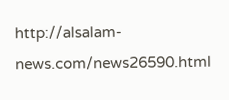http://alsalam-news.com/news26590.html